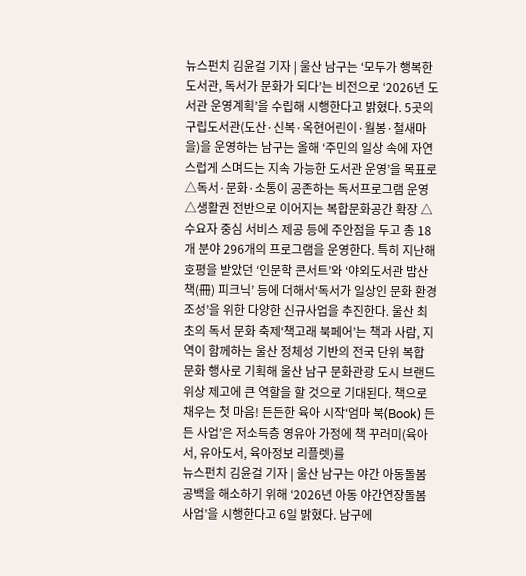뉴스펀치 김윤걸 기자 | 울산 남구는 ‘모두가 행복한 도서관, 독서가 문화가 되다’는 비전으로 ‘2026년 도서관 운영계획’을 수립해 시행한다고 밝혔다. 5곳의 구립도서관(도산·신복·옥현어린이·월봉·철새마을)을 운영하는 남구는 올해 ‘주민의 일상 속에 자연스럽게 스며드는 지속 가능한 도서관 운영’을 목표로 △독서·문화·소통이 공존하는 독서프로그램 운영 △생활권 전반으로 이어지는 복합문화공간 확장 △수요자 중심 서비스 제공 등에 주안점을 두고 총 18개 분야 296개의 프로그램을 운영한다. 특히 지난해 호평을 받았던 ‘인문학 콘서트’와 ‘야외도서관 밤산책(冊) 피크닉’ 등에 더해서‘독서가 일상인 문화 환경 조성’을 위한 다양한 신규사업을 추진한다. 울산 최초의 독서 문화 축제‘책고래 북페어’는 책과 사람, 지역이 함께하는 울산 정체성 기반의 전국 단위 복합 문화 행사로 기획해 울산 남구 문화관광 도시 브랜드 위상 제고에 큰 역할을 할 것으로 기대된다. 책으로 채우는 첫 마음! 든든한 육아 시작‘엄마 북(Book) 든든 사업’은 저소득층 영유아 가정에 책 꾸러미(육아서, 유아도서, 육아정보 리플렛)를
뉴스펀치 김윤걸 기자 | 울산 남구는 야간 아동돌봄 공백을 해소하기 위해 ‘2026년 아동 야간연장돌봄사업’을 시행한다고 6일 밝혔다. 남구에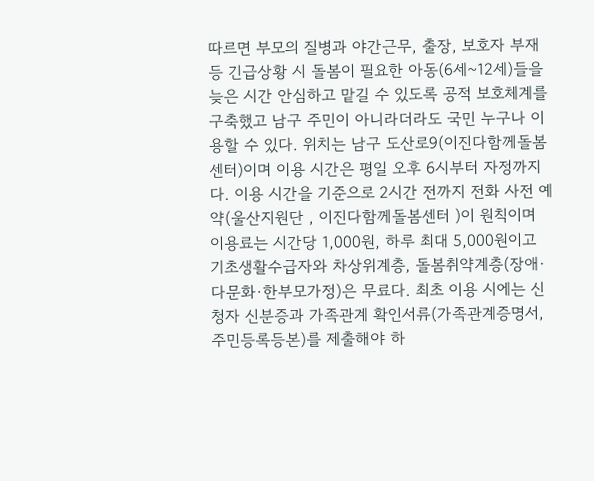따르면 부모의 질병과 야간근무, 출장, 보호자 부재 등 긴급상황 시 돌봄이 필요한 아동(6세~12세)들을 늦은 시간 안심하고 맡길 수 있도록 공적 보호체계를 구축했고 남구 주민이 아니라더라도 국민 누구나 이용할 수 있다. 위치는 남구 도산로9(이진다함께돌봄센터)이며 이용 시간은 평일 오후 6시부터 자정까지다. 이용 시간을 기준으로 2시간 전까지 전화 사전 예약(울산지원단 , 이진다함께돌봄센터 )이 원칙이며 이용료는 시간당 1,000원, 하루 최대 5,000원이고 기초생활수급자와 차상위계층, 돌봄취약계층(장애·다문화·한부모가정)은 무료다. 최초 이용 시에는 신청자 신분증과 가족관계 확인서류(가족관계증명서, 주민등록등본)를 제출해야 하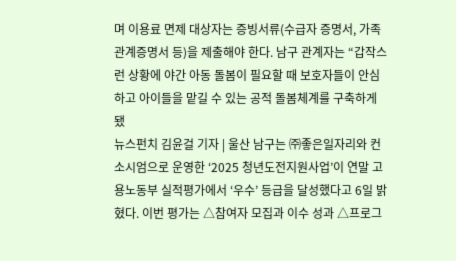며 이용료 면제 대상자는 증빙서류(수급자 증명서, 가족관계증명서 등)을 제출해야 한다. 남구 관계자는 “갑작스런 상황에 야간 아동 돌봄이 필요할 때 보호자들이 안심하고 아이들을 맡길 수 있는 공적 돌봄체계를 구축하게 됐
뉴스펀치 김윤걸 기자 | 울산 남구는 ㈜좋은일자리와 컨소시엄으로 운영한 ‘2025 청년도전지원사업’이 연말 고용노동부 실적평가에서 ‘우수’ 등급을 달성했다고 6일 밝혔다. 이번 평가는 △참여자 모집과 이수 성과 △프로그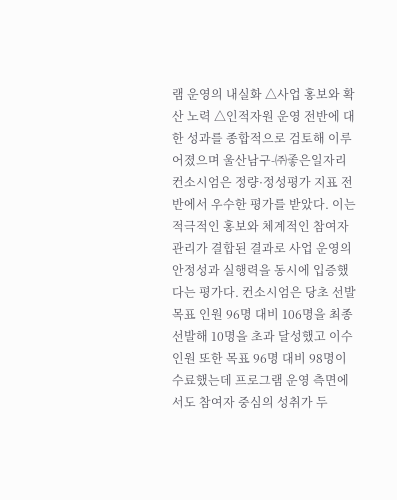램 운영의 내실화 △사업 홍보와 확산 노력 △인적자원 운영 전반에 대한 성과를 종합적으로 검토해 이루어졌으며 울산남구-㈜좋은일자리 컨소시엄은 정량·정성평가 지표 전반에서 우수한 평가를 받았다. 이는 적극적인 홍보와 체계적인 참여자 관리가 결합된 결과로 사업 운영의 안정성과 실행력을 동시에 입증했다는 평가다. 컨소시엄은 당초 선발 목표 인원 96명 대비 106명을 최종 선발해 10명을 초과 달성했고 이수 인원 또한 목표 96명 대비 98명이 수료했는데 프로그램 운영 측면에서도 참여자 중심의 성취가 두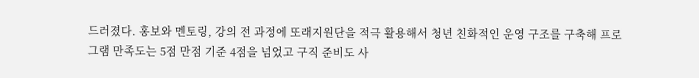드러졌다. 홍보와 멘토링, 강의 전 과정에 또래지원단을 적극 활용해서 청년 친화적인 운영 구조를 구축해 프로그램 만족도는 5점 만점 기준 4점을 넘었고 구직 준비도 사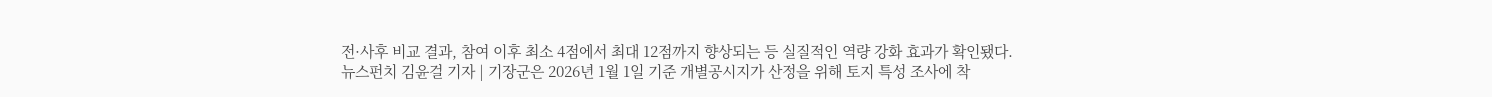전·사후 비교 결과, 참여 이후 최소 4점에서 최대 12점까지 향상되는 등 실질적인 역량 강화 효과가 확인됐다.
뉴스펀치 김윤걸 기자 | 기장군은 2026년 1월 1일 기준 개별공시지가 산정을 위해 토지 특성 조사에 착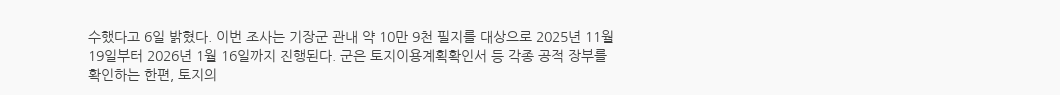수했다고 6일 밝혔다. 이번 조사는 기장군 관내 약 10만 9천 필지를 대상으로 2025년 11월 19일부터 2026년 1월 16일까지 진행된다. 군은 토지이용계획확인서 등 각종 공적 장부를 확인하는 한편, 토지의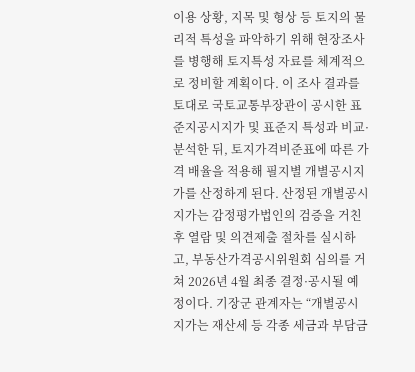이용 상황, 지목 및 형상 등 토지의 물리적 특성을 파악하기 위해 현장조사를 병행해 토지특성 자료를 체계적으로 정비할 계획이다. 이 조사 결과를 토대로 국토교통부장관이 공시한 표준지공시지가 및 표준지 특성과 비교·분석한 뒤, 토지가격비준표에 따른 가격 배율을 적용해 필지별 개별공시지가를 산정하게 된다. 산정된 개별공시지가는 감정평가법인의 검증을 거친 후 열람 및 의견제출 절차를 실시하고, 부동산가격공시위원회 심의를 거쳐 2026년 4월 최종 결정·공시될 예정이다. 기장군 관계자는 “개별공시지가는 재산세 등 각종 세금과 부담금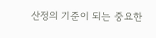산정의 기준이 되는 중요한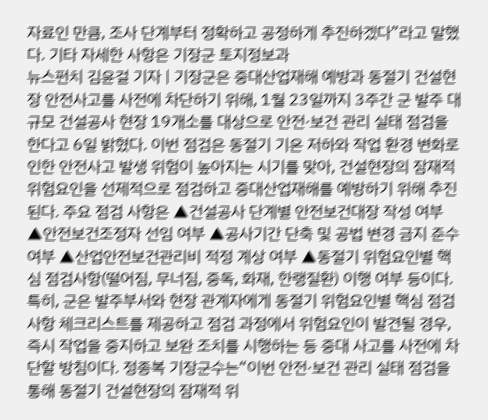자료인 만큼, 조사 단계부터 정확하고 공정하게 추진하겠다”라고 말했다. 기타 자세한 사항은 기장군 토지정보과
뉴스펀치 김윤걸 기자 | 기장군은 중대산업재해 예방과 동절기 건설현장 안전사고를 사전에 차단하기 위해, 1월 23일까지 3주간 군 발주 대규모 건설공사 현장 19개소를 대상으로 안전·보건 관리 실태 점검을 한다고 6일 밝혔다. 이번 점검은 동절기 기온 저하와 작업 환경 변화로 인한 안전사고 발생 위험이 높아지는 시기를 맞아, 건설현장의 잠재적 위험요인을 선제적으로 점검하고 중대산업재해를 예방하기 위해 추진된다. 주요 점검 사항은 ▲건설공사 단계별 안전보건대장 작성 여부 ▲안전보건조정자 선임 여부 ▲공사기간 단축 및 공법 변경 금지 준수 여부 ▲산업안전보건관리비 적정 계상 여부 ▲동절기 위험요인별 핵심 점검사항(떨어짐, 무너짐, 중독, 화재, 한랭질환) 이행 여부 등이다. 특히, 군은 발주부서와 현장 관계자에게 동절기 위험요인별 핵심 점검사항 체크리스트를 제공하고 점검 과정에서 위험요인이 발견될 경우, 즉시 작업을 중지하고 보완 조치를 시행하는 등 중대 사고를 사전에 차단할 방침이다. 정종복 기장군수는“이번 안전·보건 관리 실태 점검을 통해 동절기 건설현장의 잠재적 위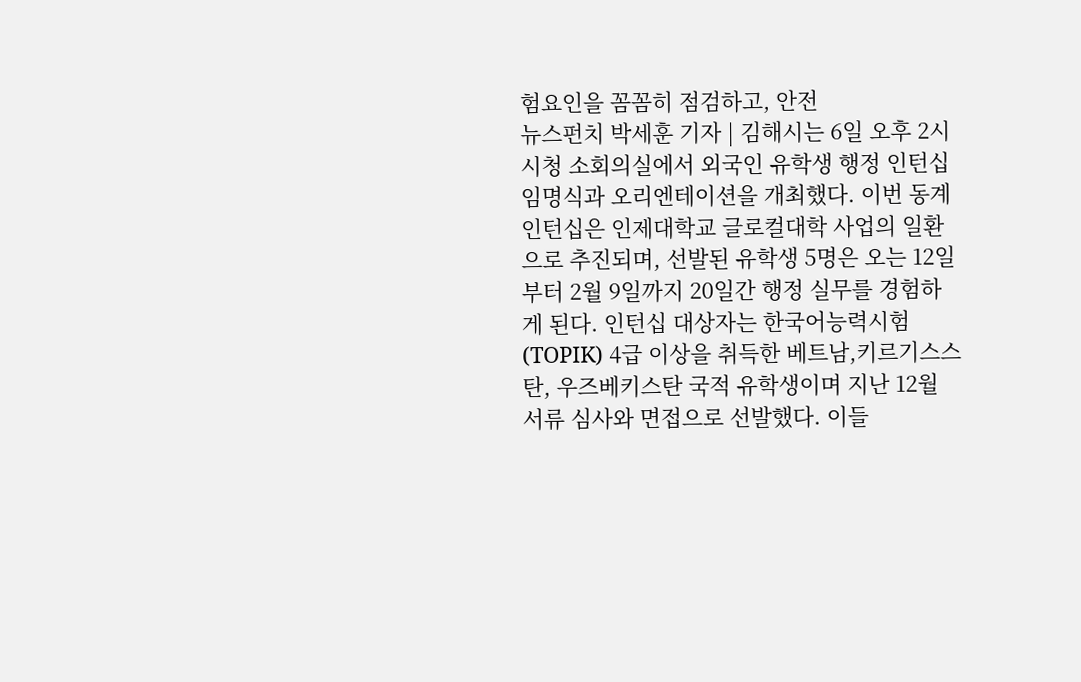험요인을 꼼꼼히 점검하고, 안전
뉴스펀치 박세훈 기자 | 김해시는 6일 오후 2시 시청 소회의실에서 외국인 유학생 행정 인턴십 임명식과 오리엔테이션을 개최했다. 이번 동계 인턴십은 인제대학교 글로컬대학 사업의 일환으로 추진되며, 선발된 유학생 5명은 오는 12일부터 2월 9일까지 20일간 행정 실무를 경험하게 된다. 인턴십 대상자는 한국어능력시험(TOPIK) 4급 이상을 취득한 베트남,키르기스스탄, 우즈베키스탄 국적 유학생이며 지난 12월 서류 심사와 면접으로 선발했다. 이들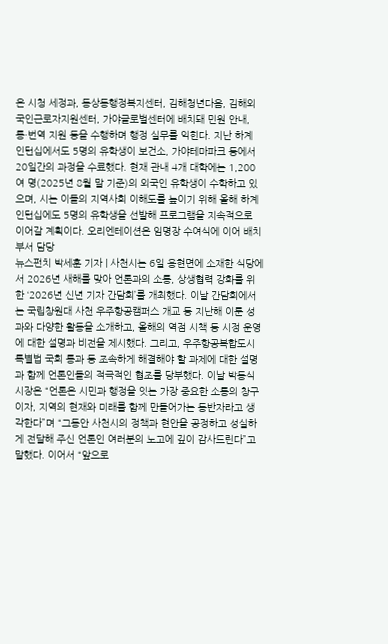은 시청 세정과, 동상동행정복지센터, 김해청년다옴, 김해외국인근로자지원센터, 가야글로벌센터에 배치돼 민원 안내, 통·번역 지원 등을 수행하며 행정 실무를 익힌다. 지난 하계 인턴십에서도 5명의 유학생이 보건소, 가야테마파크 등에서 20일간의 과정을 수료했다. 현재 관내 4개 대학에는 1,200여 명(2025년 8월 말 기준)의 외국인 유학생이 수학하고 있으며, 시는 이들의 지역사회 이해도를 높이기 위해 올해 하계 인턴십에도 5명의 유학생을 선발해 프로그램을 지속적으로 이어갈 계획이다. 오리엔테이션은 임명장 수여식에 이어 배치 부서 담당
뉴스펀치 박세훈 기자 | 사천시는 6일 용현면에 소재한 식당에서 2026년 새해를 맞아 언론과의 소통, 상생협력 강화를 위한 ‘2026년 신년 기자 간담회’를 개최했다. 이날 간담회에서는 국립창원대 사천 우주항공캠퍼스 개교 등 지난해 이룬 성과와 다양한 활동을 소개하고, 올해의 역점 시책 등 시정 운영에 대한 설명과 비전을 제시했다. 그리고, 우주항공복합도시 특별법 국회 통과 등 조속하게 해결해야 할 과제에 대한 설명과 함께 언론인들의 적극적인 협조를 당부했다. 이날 박동식 시장은 “언론은 시민과 행정을 잇는 가장 중요한 소통의 창구이자, 지역의 현재와 미래를 함께 만들어가는 동반자라고 생각한다”며 “그동안 사천시의 정책과 현안을 공정하고 성실하게 전달해 주신 언론인 여러분의 노고에 깊이 감사드린다”고 말했다. 이어서 “앞으로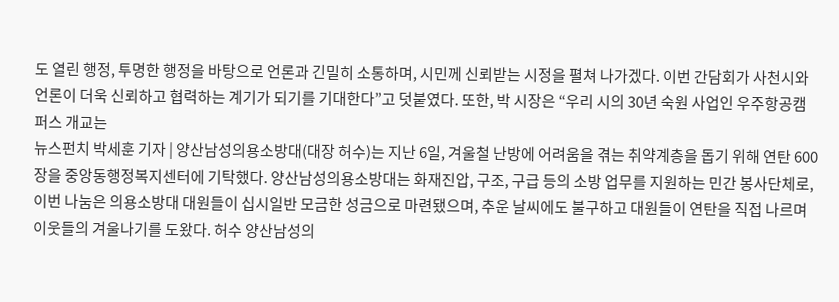도 열린 행정, 투명한 행정을 바탕으로 언론과 긴밀히 소통하며, 시민께 신뢰받는 시정을 펼쳐 나가겠다. 이번 간담회가 사천시와 언론이 더욱 신뢰하고 협력하는 계기가 되기를 기대한다”고 덧붙였다. 또한, 박 시장은 “우리 시의 30년 숙원 사업인 우주항공캠퍼스 개교는
뉴스펀치 박세훈 기자 | 양산남성의용소방대(대장 허수)는 지난 6일, 겨울철 난방에 어려움을 겪는 취약계층을 돕기 위해 연탄 600장을 중앙동행정복지센터에 기탁했다. 양산남성의용소방대는 화재진압, 구조, 구급 등의 소방 업무를 지원하는 민간 봉사단체로, 이번 나눔은 의용소방대 대원들이 십시일반 모금한 성금으로 마련됐으며, 추운 날씨에도 불구하고 대원들이 연탄을 직접 나르며 이웃들의 겨울나기를 도왔다. 허수 양산남성의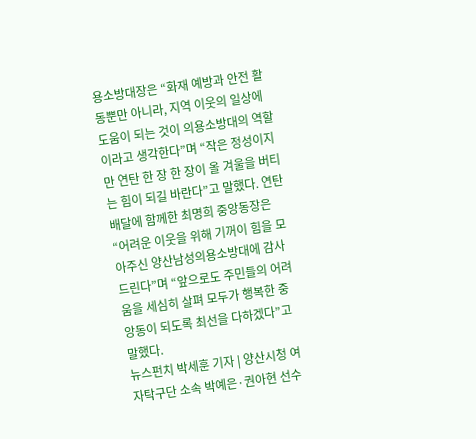용소방대장은 “화재 예방과 안전 활동뿐만 아니라, 지역 이웃의 일상에 도움이 되는 것이 의용소방대의 역할이라고 생각한다”며 “작은 정성이지만 연탄 한 장 한 장이 올 겨울을 버티는 힘이 되길 바란다”고 말했다. 연탄 배달에 함께한 최명희 중앙동장은 “어려운 이웃을 위해 기꺼이 힘을 모아주신 양산남성의용소방대에 감사드린다”며 “앞으로도 주민들의 어려움을 세심히 살펴 모두가 행복한 중앙동이 되도록 최선을 다하겠다”고 말했다.
뉴스펀치 박세훈 기자 | 양산시청 여자탁구단 소속 박예은·권아현 선수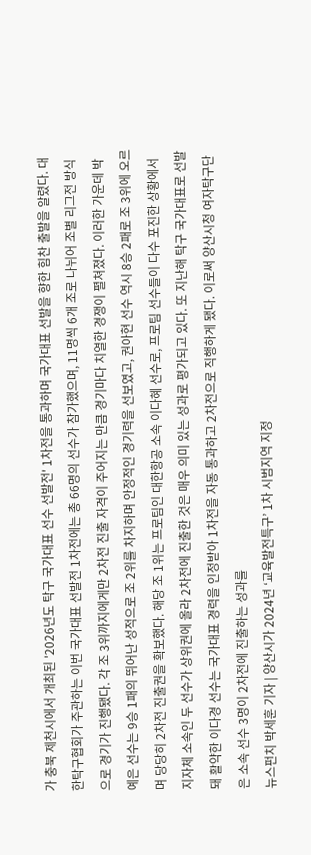가 충북 제천시에서 개최된 '2026년도 탁구 국가대표 선수 선발전' 1차전을 통과하며 국가대표 선발을 향한 힘찬 출발을 알렸다. 대한탁구협회가 주관하는 이번 국가대표 선발전 1차전에는 총 66명의 선수가 참가했으며, 11명씩 6개 조로 나뉘어 조별 리그전 방식으로 경기가 진행됐다. 각 조 3위까지에게만 2차전 진출 자격이 주어지는 만큼 경기마다 치열한 경쟁이 펼쳐졌다. 이러한 가운데 박예은 선수는 9승 1패의 뛰어난 성적으로 조 2위를 차지하며 안정적인 경기력을 선보였고, 권아현 선수 역시 8승 2패로 조 3위에 오르며 당당히 2차전 진출권을 확보했다. 해당 조 1위는 프로팀인 대한항공 소속 이다혜 선수로, 프로팀 선수들이 다수 포진한 상황에서 지자체 소속인 두 선수가 상위권에 올라 2차전에 진출한 것은 매우 의미 있는 성과로 평가되고 있다. 또 지난해 탁구 국가대표로 선발돼 활약한 이다경 선수는 국가대표 경력을 인정받아 1차전을 자동 통과하고 2차전으로 직행하게 됐다. 이로써 양산시청 여자탁구단은 소속 선수 3명이 2차전에 진출하는 성과를
뉴스펀치 박세훈 기자 | 양산시가 2024년 ‘교육발전특구’ 1차 시범지역 지정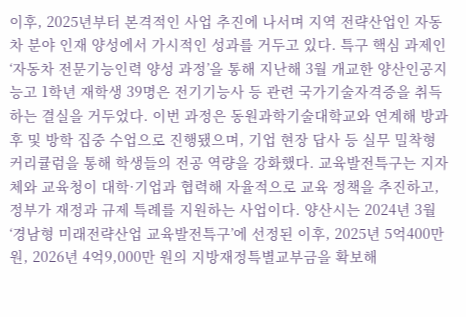이후, 2025년부터 본격적인 사업 추진에 나서며 지역 전략산업인 자동차 분야 인재 양성에서 가시적인 성과를 거두고 있다. 특구 핵심 과제인 ‘자동차 전문기능인력 양성 과정’을 통해 지난해 3월 개교한 양산인공지능고 1학년 재학생 39명은 전기기능사 등 관련 국가기술자격증을 취득하는 결실을 거두었다. 이번 과정은 동원과학기술대학교와 연계해 방과후 및 방학 집중 수업으로 진행됐으며, 기업 현장 답사 등 실무 밀착형 커리큘럼을 통해 학생들의 전공 역량을 강화했다. 교육발전특구는 지자체와 교육청이 대학·기업과 협력해 자율적으로 교육 정책을 추진하고, 정부가 재정과 규제 특례를 지원하는 사업이다. 양산시는 2024년 3월 ‘경남형 미래전략산업 교육발전특구’에 선정된 이후, 2025년 5억400만원, 2026년 4억9,000만 원의 지방재정특별교부금을 확보해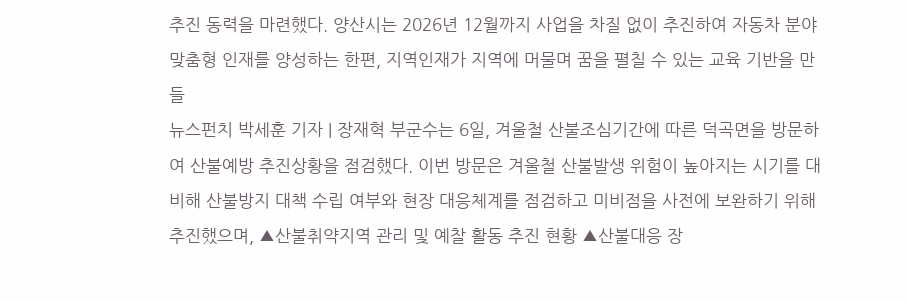추진 동력을 마련했다. 양산시는 2026년 12월까지 사업을 차질 없이 추진하여 자동차 분야 맞춤형 인재를 양성하는 한편, 지역인재가 지역에 머물며 꿈을 펼칠 수 있는 교육 기반을 만들
뉴스펀치 박세훈 기자 | 장재혁 부군수는 6일, 겨울철 산불조심기간에 따른 덕곡면을 방문하여 산불예방 추진상황을 점검했다. 이번 방문은 겨울철 산불발생 위험이 높아지는 시기를 대비해 산불방지 대책 수립 여부와 현장 대응체계를 점검하고 미비점을 사전에 보완하기 위해 추진했으며, ▲산불취약지역 관리 및 예찰 활동 추진 현황 ▲산불대응 장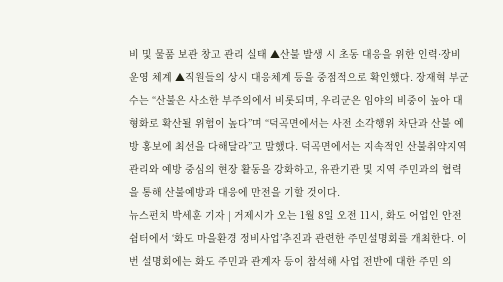비 및 물품 보관 창고 관리 실태 ▲산불 발생 시 초동 대응을 위한 인력·장비 운영 체계 ▲직원들의 상시 대응체계 등을 중점적으로 확인했다. 장재혁 부군수는 “산불은 사소한 부주의에서 비롯되며, 우리군은 임야의 비중이 높아 대형화로 확산될 위험이 높다”며 “덕곡면에서는 사전 소각행위 차단과 산불 예방 홍보에 최선을 다해달라”고 말했다. 덕곡면에서는 지속적인 산불취약지역 관리와 예방 중심의 현장 활동을 강화하고, 유관기관 및 지역 주민과의 협력을 통해 산불예방과 대응에 만전을 기할 것이다.
뉴스펀치 박세훈 기자 | 거제시가 오는 1월 8일 오전 11시, 화도 어업인 안전쉼터에서 ‘화도 마을환경 정비사업’추진과 관련한 주민설명회를 개최한다. 이번 설명회에는 화도 주민과 관계자 등이 참석해 사업 전반에 대한 주민 의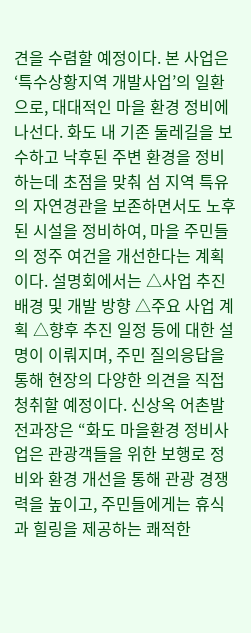견을 수렴할 예정이다. 본 사업은 ‘특수상황지역 개발사업’의 일환으로, 대대적인 마을 환경 정비에 나선다. 화도 내 기존 둘레길을 보수하고 낙후된 주변 환경을 정비하는데 초점을 맞춰 섬 지역 특유의 자연경관을 보존하면서도 노후된 시설을 정비하여, 마을 주민들의 정주 여건을 개선한다는 계획이다. 설명회에서는 △사업 추진 배경 및 개발 방향 △주요 사업 계획 △향후 추진 일정 등에 대한 설명이 이뤄지며, 주민 질의응답을 통해 현장의 다양한 의견을 직접 청취할 예정이다. 신상옥 어촌발전과장은 “화도 마을환경 정비사업은 관광객들을 위한 보행로 정비와 환경 개선을 통해 관광 경쟁력을 높이고, 주민들에게는 휴식과 힐링을 제공하는 쾌적한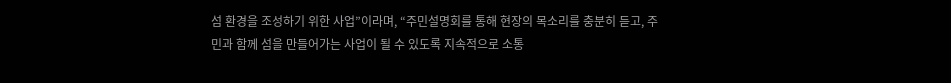섬 환경을 조성하기 위한 사업”이라며, “주민설명회를 통해 현장의 목소리를 충분히 듣고, 주민과 함께 섬을 만들어가는 사업이 될 수 있도록 지속적으로 소통